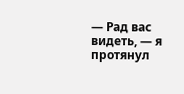— Рад вас видеть, — я протянул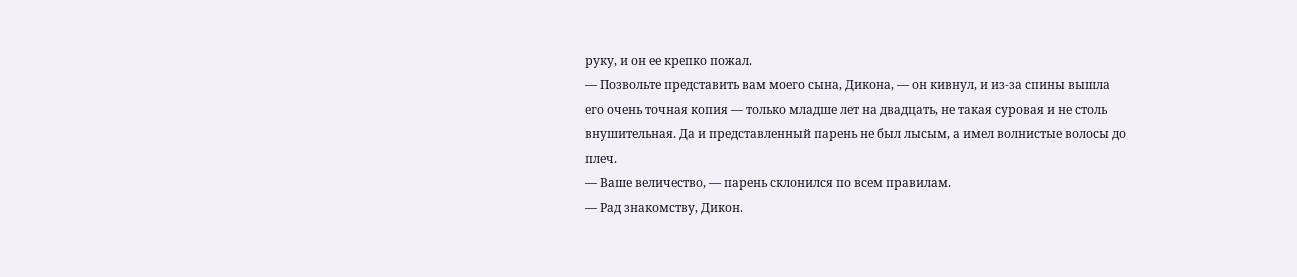руку, и он ее крепко пожал.
— Позвольте представить вам моего сына, Дикона, — он кивнул, и из-за спины вышла его очень точная копия — только младше лет на двадцать, не такая суровая и не столь внушительная. Да и представленный парень не был лысым, а имел волнистые волосы до плеч.
— Ваше величество, — парень склонился по всем правилам.
— Рад знакомству, Дикон.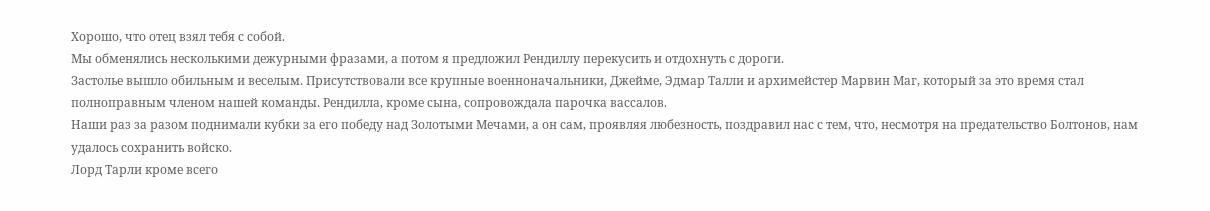Хорошо, что отец взял тебя с собой.
Мы обменялись несколькими дежурными фразами, а потом я предложил Рендиллу перекусить и отдохнуть с дороги.
Застолье вышло обильным и веселым. Присутствовали все крупные военноначальники, Джейме, Эдмар Талли и архимейстер Марвин Маг, который за это время стал полноправным членом нашей команды. Рендилла, кроме сына, сопровождала парочка вассалов.
Наши раз за разом поднимали кубки за его победу над Золотыми Мечами, а он сам, проявляя любезность, поздравил нас с тем, что, несмотря на предательство Болтонов, нам удалось сохранить войско.
Лорд Тарли кроме всего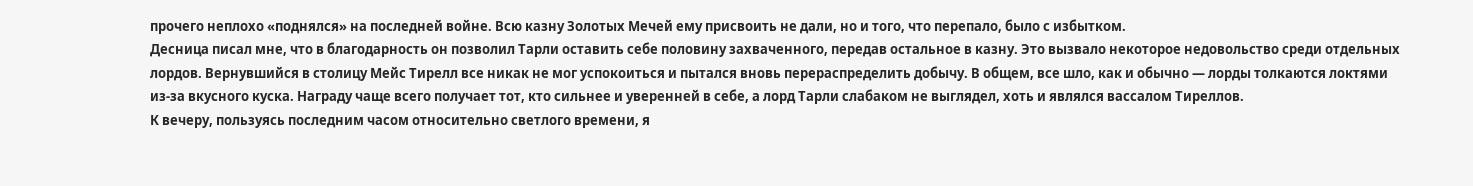прочего неплохо «поднялся» на последней войне. Всю казну Золотых Мечей ему присвоить не дали, но и того, что перепало, было с избытком.
Десница писал мне, что в благодарность он позволил Тарли оставить себе половину захваченного, передав остальное в казну. Это вызвало некоторое недовольство среди отдельных лордов. Вернувшийся в столицу Мейс Тирелл все никак не мог успокоиться и пытался вновь перераспределить добычу. В общем, все шло, как и обычно — лорды толкаются локтями из-за вкусного куска. Награду чаще всего получает тот, кто сильнее и уверенней в себе, а лорд Тарли слабаком не выглядел, хоть и являлся вассалом Тиреллов.
К вечеру, пользуясь последним часом относительно светлого времени, я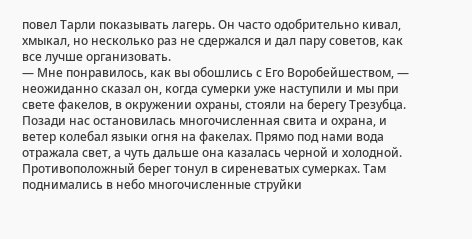повел Тарли показывать лагерь. Он часто одобрительно кивал, хмыкал, но несколько раз не сдержался и дал пару советов, как все лучше организовать.
— Мне понравилось, как вы обошлись с Его Воробейшеством, — неожиданно сказал он, когда сумерки уже наступили и мы при свете факелов, в окружении охраны, стояли на берегу Трезубца.
Позади нас остановилась многочисленная свита и охрана, и ветер колебал языки огня на факелах. Прямо под нами вода отражала свет, а чуть дальше она казалась черной и холодной. Противоположный берег тонул в сиреневатых сумерках. Там поднимались в небо многочисленные струйки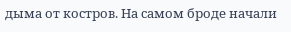дыма от костров. На самом броде начали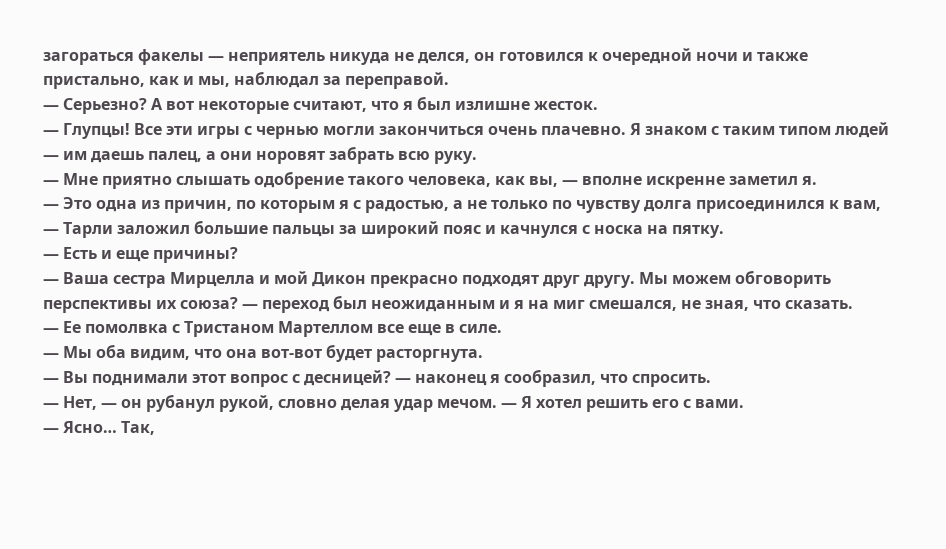загораться факелы — неприятель никуда не делся, он готовился к очередной ночи и также пристально, как и мы, наблюдал за переправой.
— Серьезно? А вот некоторые считают, что я был излишне жесток.
— Глупцы! Все эти игры с чернью могли закончиться очень плачевно. Я знаком с таким типом людей — им даешь палец, а они норовят забрать всю руку.
— Мне приятно слышать одобрение такого человека, как вы, — вполне искренне заметил я.
— Это одна из причин, по которым я с радостью, а не только по чувству долга присоединился к вам, — Тарли заложил большие пальцы за широкий пояс и качнулся с носка на пятку.
— Есть и еще причины?
— Ваша сестра Мирцелла и мой Дикон прекрасно подходят друг другу. Мы можем обговорить перспективы их союза? — переход был неожиданным и я на миг смешался, не зная, что сказать.
— Ее помолвка с Тристаном Мартеллом все еще в силе.
— Мы оба видим, что она вот-вот будет расторгнута.
— Вы поднимали этот вопрос с десницей? — наконец я сообразил, что спросить.
— Нет, — он рубанул рукой, словно делая удар мечом. — Я хотел решить его с вами.
— Ясно… Так,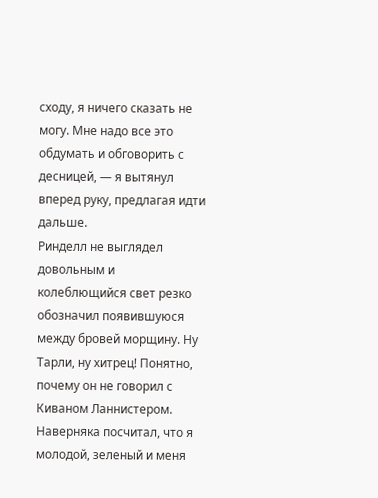сходу, я ничего сказать не могу. Мне надо все это обдумать и обговорить с десницей, — я вытянул вперед руку, предлагая идти дальше.
Ринделл не выглядел довольным и колеблющийся свет резко обозначил появившуюся между бровей морщину. Ну Тарли, ну хитрец! Понятно, почему он не говорил с Киваном Ланнистером. Наверняка посчитал, что я молодой, зеленый и меня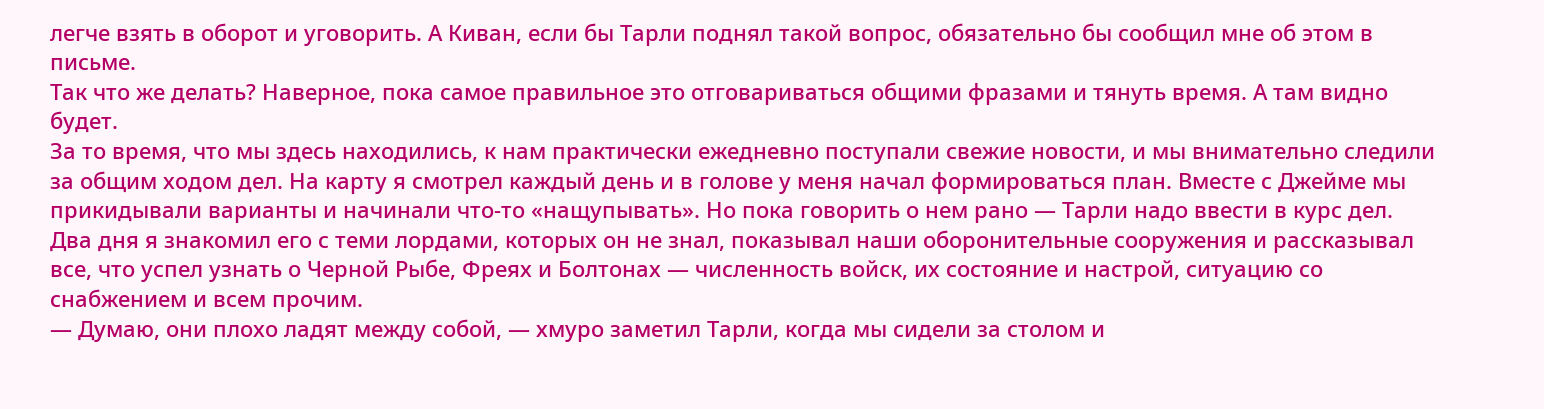легче взять в оборот и уговорить. А Киван, если бы Тарли поднял такой вопрос, обязательно бы сообщил мне об этом в письме.
Так что же делать? Наверное, пока самое правильное это отговариваться общими фразами и тянуть время. А там видно будет.
За то время, что мы здесь находились, к нам практически ежедневно поступали свежие новости, и мы внимательно следили за общим ходом дел. На карту я смотрел каждый день и в голове у меня начал формироваться план. Вместе с Джейме мы прикидывали варианты и начинали что-то «нащупывать». Но пока говорить о нем рано — Тарли надо ввести в курс дел.
Два дня я знакомил его с теми лордами, которых он не знал, показывал наши оборонительные сооружения и рассказывал все, что успел узнать о Черной Рыбе, Фреях и Болтонах — численность войск, их состояние и настрой, ситуацию со снабжением и всем прочим.
— Думаю, они плохо ладят между собой, — хмуро заметил Тарли, когда мы сидели за столом и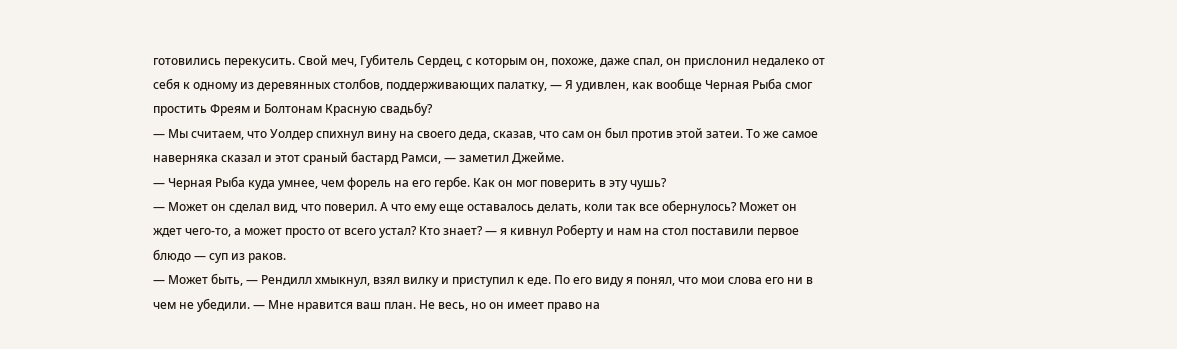готовились перекусить. Свой меч, Губитель Сердец, с которым он, похоже, даже спал, он прислонил недалеко от себя к одному из деревянных столбов, поддерживающих палатку, — Я удивлен, как вообще Черная Рыба смог простить Фреям и Болтонам Красную свадьбу?
— Мы считаем, что Уолдер спихнул вину на своего деда, сказав, что сам он был против этой затеи. То же самое наверняка сказал и этот сраный бастард Рамси, — заметил Джейме.
— Черная Рыба куда умнее, чем форель на его гербе. Как он мог поверить в эту чушь?
— Может он сделал вид, что поверил. А что ему еще оставалось делать, коли так все обернулось? Может он ждет чего-то, а может просто от всего устал? Кто знает? — я кивнул Роберту и нам на стол поставили первое блюдо — суп из раков.
— Может быть, — Рендилл хмыкнул, взял вилку и приступил к еде. По его виду я понял, что мои слова его ни в чем не убедили. — Мне нравится ваш план. Не весь, но он имеет право на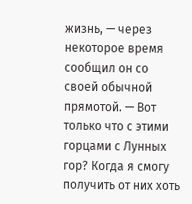жизнь, — через некоторое время сообщил он со своей обычной прямотой. — Вот только что с этими горцами с Лунных гор? Когда я смогу получить от них хоть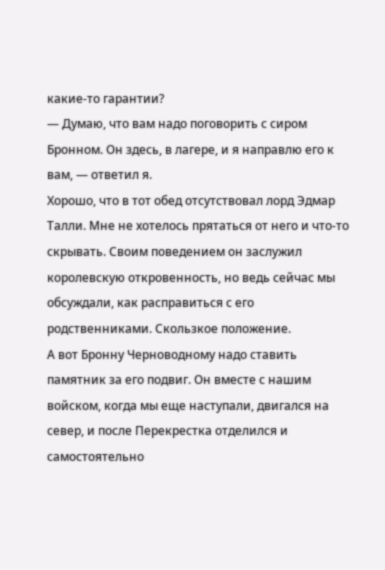какие-то гарантии?
— Думаю, что вам надо поговорить с сиром Бронном. Он здесь, в лагере, и я направлю его к вам, — ответил я.
Хорошо, что в тот обед отсутствовал лорд Эдмар Талли. Мне не хотелось прятаться от него и что-то скрывать. Своим поведением он заслужил королевскую откровенность, но ведь сейчас мы обсуждали, как расправиться с его родственниками. Скользкое положение.
А вот Бронну Черноводному надо ставить памятник за его подвиг. Он вместе с нашим войском, когда мы еще наступали, двигался на север, и после Перекрестка отделился и самостоятельно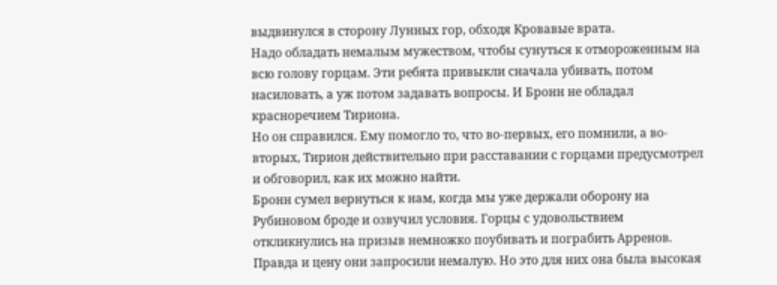выдвинулся в сторону Лунных гор, обходя Кровавые врата.
Надо обладать немалым мужеством, чтобы сунуться к отмороженным на всю голову горцам. Эти ребята привыкли сначала убивать, потом насиловать, а уж потом задавать вопросы. И Бронн не обладал красноречием Тириона.
Но он справился. Ему помогло то, что во-первых, его помнили, а во-вторых, Тирион действительно при расставании с горцами предусмотрел и обговорил, как их можно найти.
Бронн сумел вернуться к нам, когда мы уже держали оборону на Рубиновом броде и озвучил условия. Горцы с удовольствием откликнулись на призыв немножко поубивать и пограбить Арренов. Правда и цену они запросили немалую. Но это для них она была высокая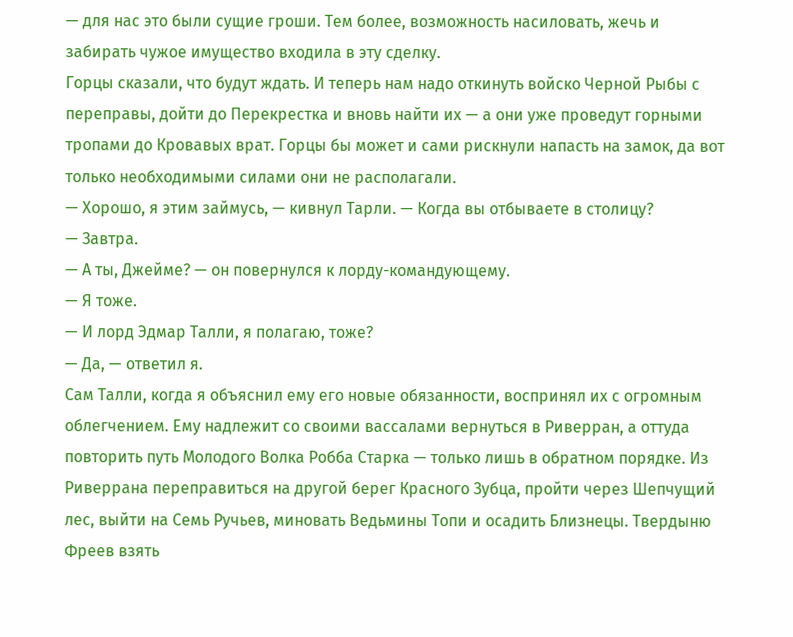— для нас это были сущие гроши. Тем более, возможность насиловать, жечь и забирать чужое имущество входила в эту сделку.
Горцы сказали, что будут ждать. И теперь нам надо откинуть войско Черной Рыбы с переправы, дойти до Перекрестка и вновь найти их — а они уже проведут горными тропами до Кровавых врат. Горцы бы может и сами рискнули напасть на замок, да вот только необходимыми силами они не располагали.
— Хорошо, я этим займусь, — кивнул Тарли. — Когда вы отбываете в столицу?
— Завтра.
— А ты, Джейме? — он повернулся к лорду-командующему.
— Я тоже.
— И лорд Эдмар Талли, я полагаю, тоже?
— Да, — ответил я.
Сам Талли, когда я объяснил ему его новые обязанности, воспринял их с огромным облегчением. Ему надлежит со своими вассалами вернуться в Риверран, а оттуда повторить путь Молодого Волка Робба Старка — только лишь в обратном порядке. Из Риверрана переправиться на другой берег Красного Зубца, пройти через Шепчущий лес, выйти на Семь Ручьев, миновать Ведьмины Топи и осадить Близнецы. Твердыню Фреев взять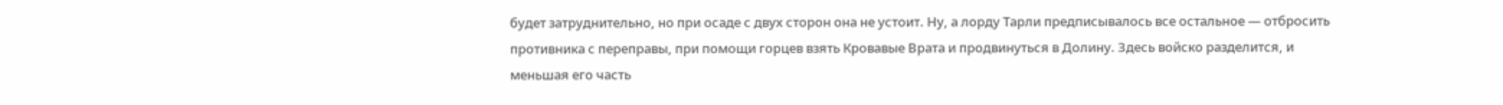будет затруднительно, но при осаде с двух сторон она не устоит. Ну, а лорду Тарли предписывалось все остальное — отбросить противника с переправы, при помощи горцев взять Кровавые Врата и продвинуться в Долину. Здесь войско разделится, и меньшая его часть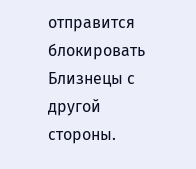отправится блокировать Близнецы с другой стороны.